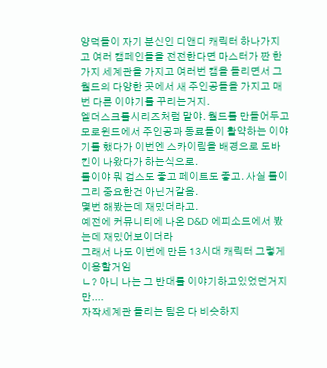양덕들이 자기 분신인 디앤디 캐릭터 하나가지고 여러 캠페인들을 전전한다면 마스터가 짠 한가지 세계관을 가지고 여러번 캠을 돌리면서 그 월드의 다양한 곳에서 새 주인공들을 가지고 매번 다른 이야기를 꾸리는거지.
엘더스크롤시리즈처럼 말야. 월드를 만들어두고 모로윈드에서 주인공과 동료들이 활약하는 이야기를 했다가 이번엔 스카이림을 배경으로 도바킨이 나왔다가 하는식으로.
룰이야 뭐 겁스도 좋고 페이트도 좋고. 사실 룰이 그리 중요한건 아닌거같음.
몇번 해봤는데 재밌더라고.
예전에 커뮤니티에 나온 D&D 에피소드에서 봤는데 재밌어보이더라
그래서 나도 이번에 만든 13시대 캐릭터 그렇게 이용할거임
ㄴ? 아니 나는 그 반대를 이야기하고있었던거지만....
자작세계관 돌리는 팀은 다 비슷하지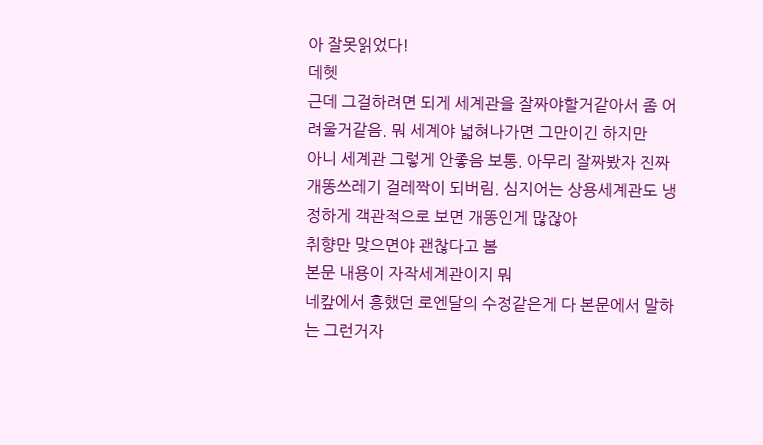아 잘못읽었다!
데헷
근데 그걸하려면 되게 세계관을 잘짜야할거같아서 좀 어려울거같음. 뭐 세계야 넓혀나가면 그만이긴 하지만
아니 세계관 그렇게 안좋음 보통. 아무리 잘짜봤자 진짜 개똥쓰레기 걸레짝이 되버림. 심지어는 상용세계관도 냉정하게 객관적으로 보면 개똥인게 많잖아
취향만 맞으면야 괜찮다고 봄
본문 내용이 자작세계관이지 뭐
네캎에서 흥했던 로엔달의 수정같은게 다 본문에서 말하는 그런거자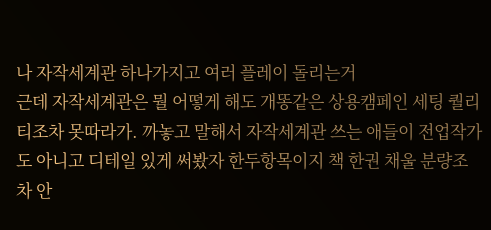나 자작세계관 하나가지고 여러 플레이 돌리는거
근데 자작세계관은 뭘 어떻게 해도 개똥같은 상용캠페인 세팅 퀄리티조차 못따라가. 까놓고 말해서 자작세계관 쓰는 애들이 전업작가도 아니고 디테일 있게 써봤자 한두항목이지 책 한권 채울 분량조차 안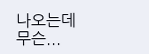나오는데 무슨...